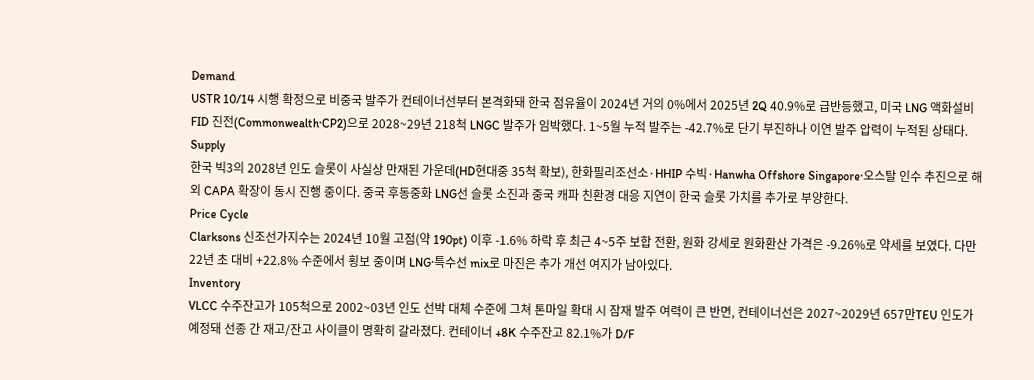Demand
USTR 10/14 시행 확정으로 비중국 발주가 컨테이너선부터 본격화돼 한국 점유율이 2024년 거의 0%에서 2025년 2Q 40.9%로 급반등했고, 미국 LNG 액화설비 FID 진전(Commonwealth·CP2)으로 2028~29년 218척 LNGC 발주가 임박했다. 1~5월 누적 발주는 -42.7%로 단기 부진하나 이연 발주 압력이 누적된 상태다.
Supply
한국 빅3의 2028년 인도 슬롯이 사실상 만재된 가운데(HD현대중 35척 확보), 한화필리조선소·HHIP 수빅·Hanwha Offshore Singapore·오스탈 인수 추진으로 해외 CAPA 확장이 동시 진행 중이다. 중국 후동중화 LNG선 슬롯 소진과 중국 캐파 친환경 대응 지연이 한국 슬롯 가치를 추가로 부양한다.
Price Cycle
Clarksons 신조선가지수는 2024년 10월 고점(약 190pt) 이후 -1.6% 하락 후 최근 4~5주 보합 전환, 원화 강세로 원화환산 가격은 -9.26%로 약세를 보였다. 다만 22년 초 대비 +22.8% 수준에서 횡보 중이며 LNG·특수선 mix로 마진은 추가 개선 여지가 남아있다.
Inventory
VLCC 수주잔고가 105척으로 2002~03년 인도 선박 대체 수준에 그쳐 톤마일 확대 시 잠재 발주 여력이 큰 반면, 컨테이너선은 2027~2029년 657만TEU 인도가 예정돼 선종 간 재고/잔고 사이클이 명확히 갈라졌다. 컨테이너 +8K 수주잔고 82.1%가 D/F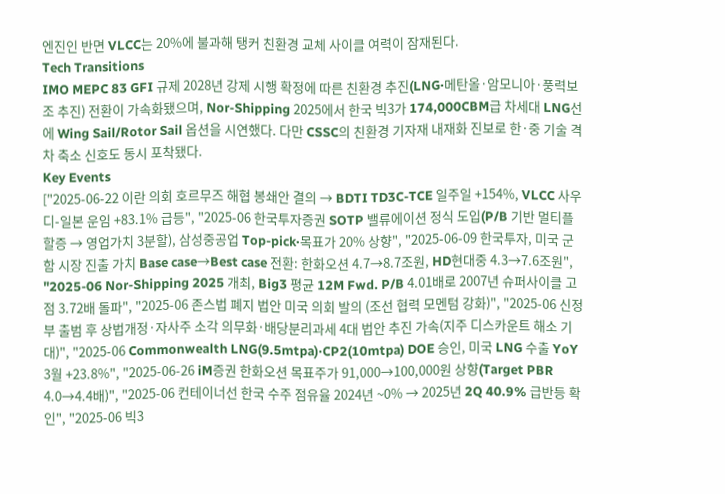엔진인 반면 VLCC는 20%에 불과해 탱커 친환경 교체 사이클 여력이 잠재된다.
Tech Transitions
IMO MEPC 83 GFI 규제 2028년 강제 시행 확정에 따른 친환경 추진(LNG·메탄올·암모니아·풍력보조 추진) 전환이 가속화됐으며, Nor-Shipping 2025에서 한국 빅3가 174,000CBM급 차세대 LNG선에 Wing Sail/Rotor Sail 옵션을 시연했다. 다만 CSSC의 친환경 기자재 내재화 진보로 한·중 기술 격차 축소 신호도 동시 포착됐다.
Key Events
["2025-06-22 이란 의회 호르무즈 해협 봉쇄안 결의 → BDTI TD3C-TCE 일주일 +154%, VLCC 사우디-일본 운임 +83.1% 급등", "2025-06 한국투자증권 SOTP 밸류에이션 정식 도입(P/B 기반 멀티플 할증 → 영업가치 3분할), 삼성중공업 Top-pick·목표가 20% 상향", "2025-06-09 한국투자, 미국 군함 시장 진출 가치 Base case→Best case 전환: 한화오션 4.7→8.7조원, HD현대중 4.3→7.6조원", "2025-06 Nor-Shipping 2025 개최, Big3 평균 12M Fwd. P/B 4.01배로 2007년 슈퍼사이클 고점 3.72배 돌파", "2025-06 존스법 폐지 법안 미국 의회 발의 (조선 협력 모멘텀 강화)", "2025-06 신정부 출범 후 상법개정·자사주 소각 의무화·배당분리과세 4대 법안 추진 가속(지주 디스카운트 해소 기대)", "2025-06 Commonwealth LNG(9.5mtpa)·CP2(10mtpa) DOE 승인, 미국 LNG 수출 YoY 3월 +23.8%", "2025-06-26 iM증권 한화오션 목표주가 91,000→100,000원 상향(Target PBR 4.0→4.4배)", "2025-06 컨테이너선 한국 수주 점유율 2024년 ~0% → 2025년 2Q 40.9% 급반등 확인", "2025-06 빅3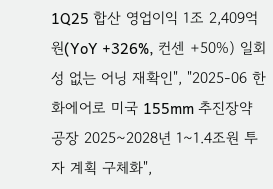1Q25 합산 영업이익 1조 2,409억원(YoY +326%, 컨센 +50%) 일회성 없는 어닝 재확인", "2025-06 한화에어로 미국 155mm 추진장약 공장 2025~2028년 1~1.4조원 투자 계획 구체화",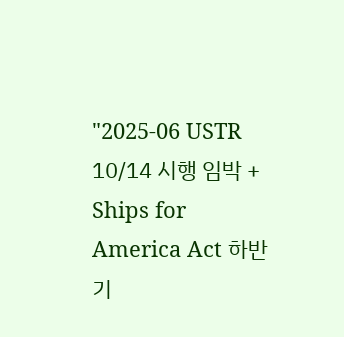"2025-06 USTR 10/14 시행 임박 + Ships for America Act 하반기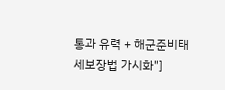통과 유력 + 해군준비태세보장법 가시화"]